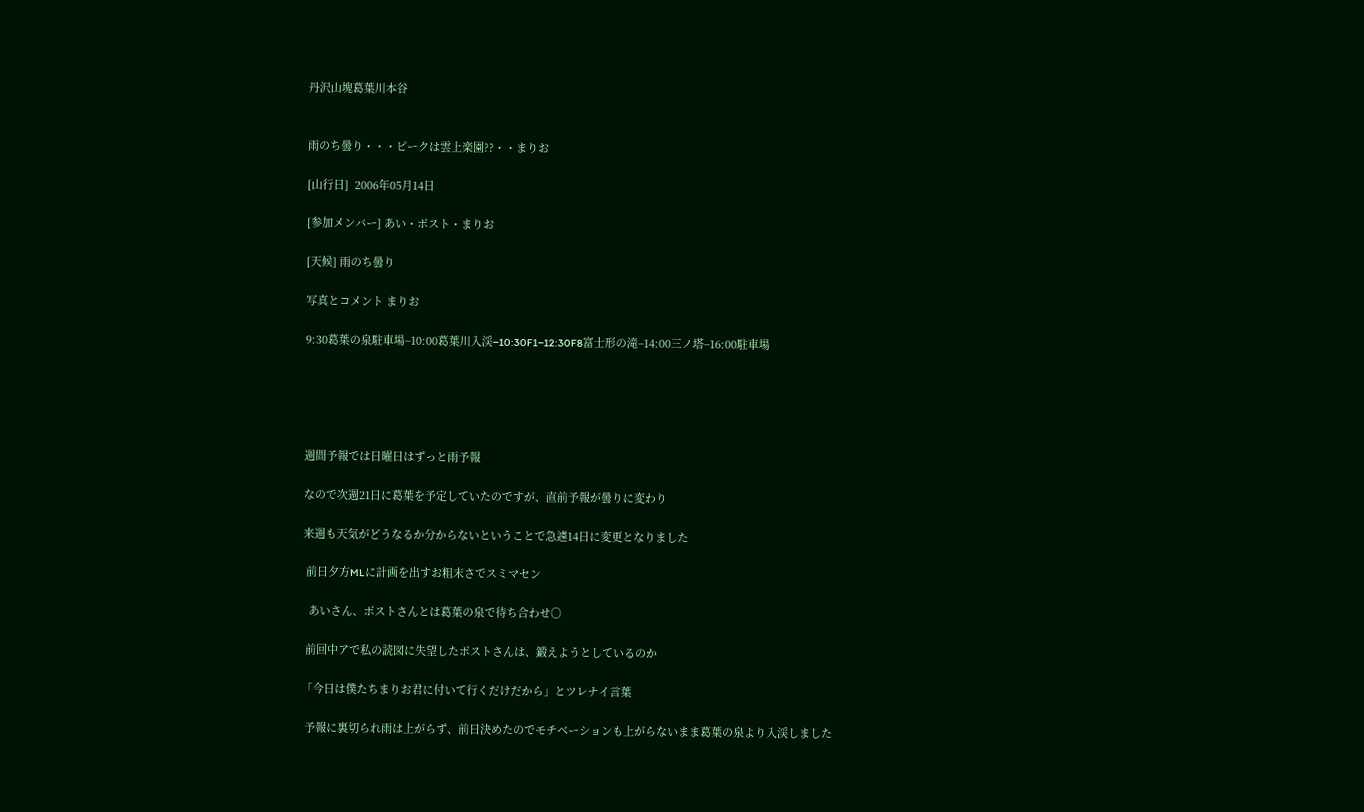丹沢山塊葛葉川本谷


雨のち曇り・・・ピークは雲上楽園??・・まりお

[山行日]  2006年05月14日

[参加メンバー] あい・ポスト・まりお

[天候] 雨のち曇り

写真とコメント まりお

9:30葛葉の泉駐車場−10:00葛葉川入渓−10:30F1−12:30F8富士形の滝−14:00三ノ塔−16:00駐車場





週間予報では日曜日はずっと雨予報

なので次週21日に葛葉を予定していたのですが、直前予報が曇りに変わり

来週も天気がどうなるか分からないということで急遽14日に変更となりました

 前日夕方MLに計画を出すお粗末さでスミマセン

  あいさん、ポストさんとは葛葉の泉で待ち合わせ○

 前回中アで私の読図に失望したポストさんは、鍛えようとしているのか

「今日は僕たちまりお君に付いて行くだけだから」とツレナイ言葉

 予報に裏切られ雨は上がらず、前日決めたのでモチベーションも上がらないまま葛葉の泉より入渓しました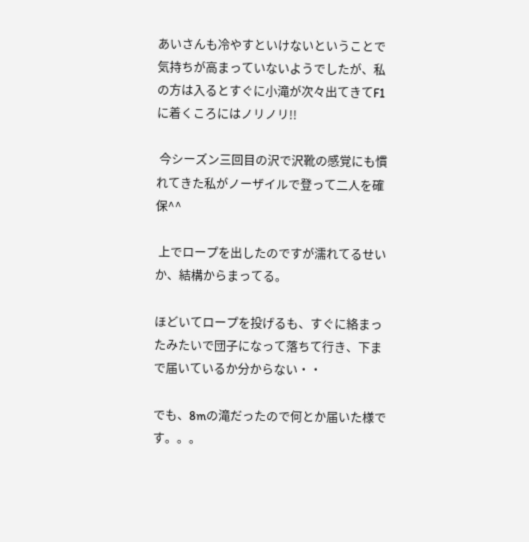あいさんも冷やすといけないということで気持ちが高まっていないようでしたが、私の方は入るとすぐに小滝が次々出てきてF1に着くころにはノリノリ!!

 今シーズン三回目の沢で沢靴の感覚にも慣れてきた私がノーザイルで登って二人を確保^^

 上でロープを出したのですが濡れてるせいか、結構からまってる。

ほどいてロープを投げるも、すぐに絡まったみたいで団子になって落ちて行き、下まで届いているか分からない・・

でも、8mの滝だったので何とか届いた様です。。。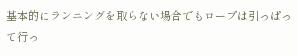基本的にランニングを取らない場合でもロープは引っぱって行っ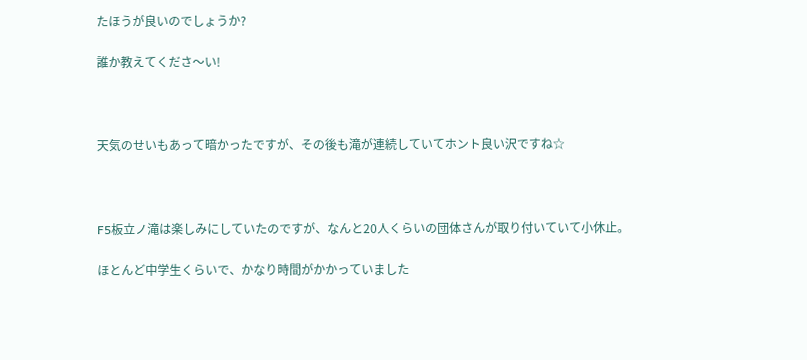たほうが良いのでしょうか?

誰か教えてくださ〜い!



天気のせいもあって暗かったですが、その後も滝が連続していてホント良い沢ですね☆



F5板立ノ滝は楽しみにしていたのですが、なんと20人くらいの団体さんが取り付いていて小休止。

ほとんど中学生くらいで、かなり時間がかかっていました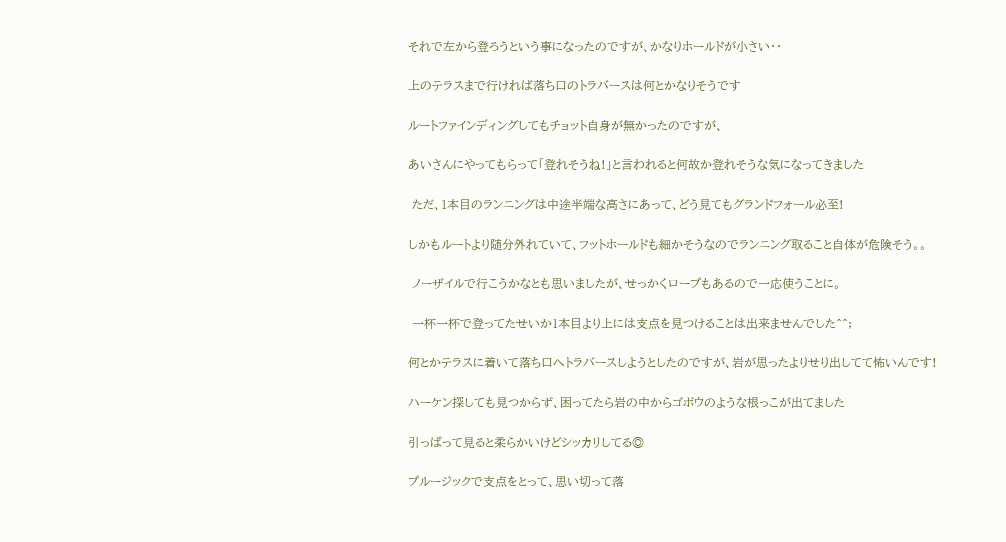それで左から登ろうという事になったのですが、かなりホールドが小さい・・

上のテラスまで行ければ落ち口のトラバースは何とかなりそうです

ルートファインディングしてもチョット自身が無かったのですが、

あいさんにやってもらって「登れそうね!」と言われると何故か登れそうな気になってきました

 ただ、1本目のランニングは中途半端な高さにあって、どう見てもグランドフォール必至!

しかもルートより随分外れていて、フットホールドも細かそうなのでランニング取ること自体が危険そう。。

 ノーザイルで行こうかなとも思いましたが、せっかくロープもあるので一応使うことに。

 一杯一杯で登ってたせいか1本目より上には支点を見つけることは出来ませんでした^^;

何とかテラスに着いて落ち口へトラバースしようとしたのですが、岩が思ったよりせり出してて怖いんです!

ハーケン探しても見つからず、困ってたら岩の中からゴボウのような根っこが出てました

引っぱって見ると柔らかいけどシッカリしてる◎

プルージックで支点をとって、思い切って落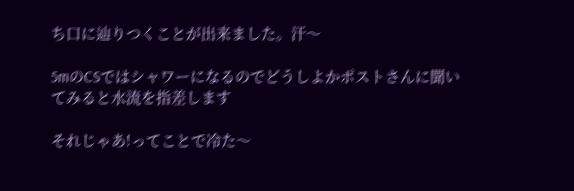ち口に辿りつくことが出来ました。汗〜

5mのCSではシャワーになるのでどうしよかポストさんに聞いてみると水流を指差します

それじゃあ!ってことで冷た〜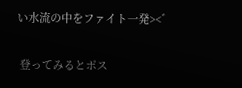い水流の中をファイト一発><゛

 登ってみるとポス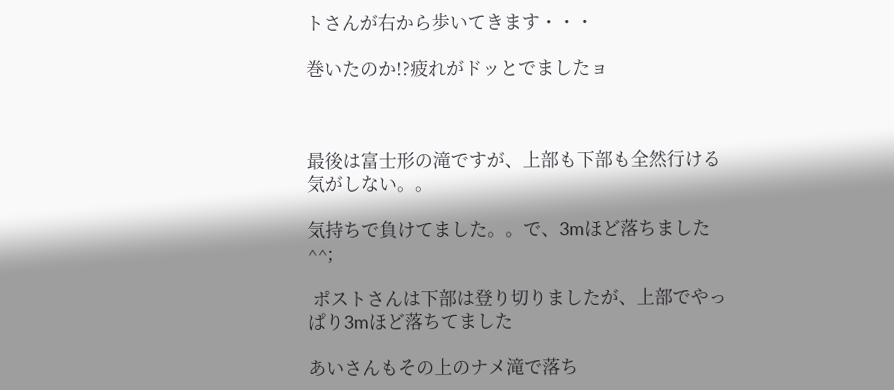トさんが右から歩いてきます・・・

巻いたのか!?疲れがドッとでましたョ



最後は富士形の滝ですが、上部も下部も全然行ける気がしない。。

気持ちで負けてました。。で、3mほど落ちました^^;

 ポストさんは下部は登り切りましたが、上部でやっぱり3mほど落ちてました

あいさんもその上のナメ滝で落ち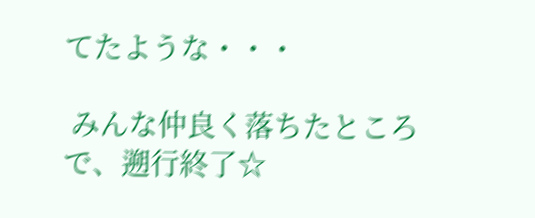てたような・・・

 みんな仲良く落ちたところで、遡行終了☆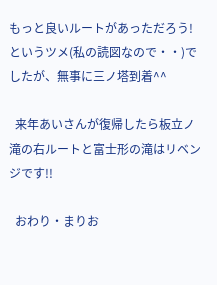もっと良いルートがあっただろう!というツメ(私の読図なので・・)でしたが、無事に三ノ塔到着^^

  来年あいさんが復帰したら板立ノ滝の右ルートと富士形の滝はリベンジです!!

  おわり・まりお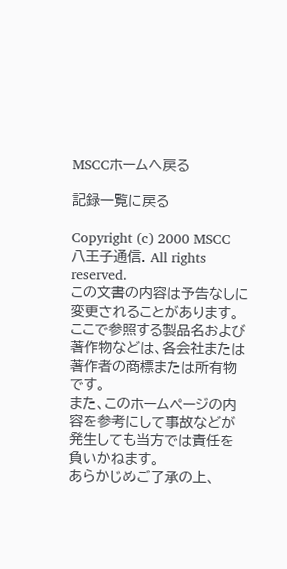MSCCホームへ戻る

記録一覧に戻る

Copyright (c) 2000 MSCC八王子通信. All rights reserved.
この文書の内容は予告なしに変更されることがあります。
ここで参照する製品名および著作物などは、各会社または著作者の商標または所有物です。
また、このホームページの内容を参考にして事故などが発生しても当方では責任を負いかねます。
あらかじめご了承の上、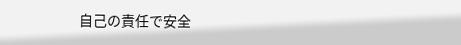自己の責任で安全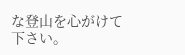な登山を心がけて下さい。